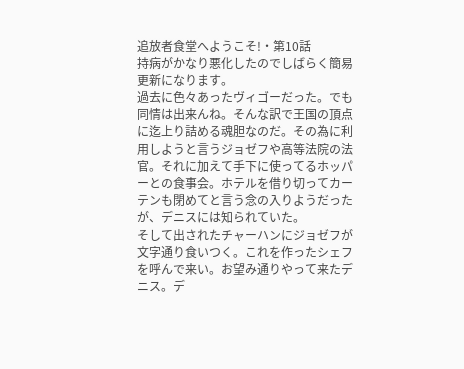追放者食堂へようこそ!・第10話
持病がかなり悪化したのでしばらく簡易更新になります。
過去に色々あったヴィゴーだった。でも同情は出来んね。そんな訳で王国の頂点に迄上り詰める魂胆なのだ。その為に利用しようと言うジョゼフや高等法院の法官。それに加えて手下に使ってるホッパーとの食事会。ホテルを借り切ってカーテンも閉めてと言う念の入りようだったが、デニスには知られていた。
そして出されたチャーハンにジョゼフが文字通り食いつく。これを作ったシェフを呼んで来い。お望み通りやって来たデニス。デ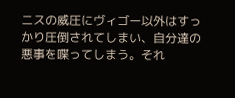ニスの威圧にヴィゴー以外はすっかり圧倒されてしまい、自分達の悪事を喋ってしまう。それ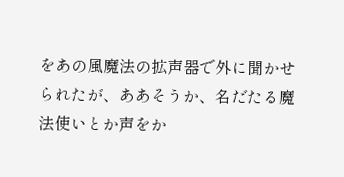をあの風魔法の拡声器で外に聞かせられたが、ああそうか、名だたる魔法使いとか声をか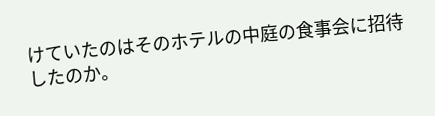けていたのはそのホテルの中庭の食事会に招待したのか。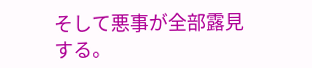そして悪事が全部露見する。